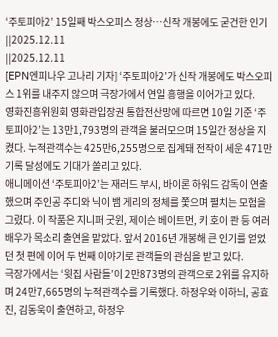‘주토피아2’ 15일째 박스오피스 정상…신작 개봉에도 굳건한 인기
||2025.12.11
||2025.12.11
[EPN엔피나우 고나리 기자] ‘주토피아2’가 신작 개봉에도 박스오피스 1위를 내주지 않으며 극장가에서 연일 흥행을 이어가고 있다.
영화진흥위원회 영화관입장권 통합전산망에 따르면 10일 기준 ‘주토피아2’는 13만1,793명의 관객을 불러모으며 15일간 정상을 지켰다. 누적관객수는 425만6,255명으로 집계돼 전작이 세운 471만 기록 달성에도 기대가 쏠리고 있다.
애니메이션 ‘주토피아2’는 재러드 부시, 바이론 하워드 감독이 연출했으며 주인공 주디와 닉이 뱀 게리의 정체를 쫓으며 펼치는 모험을 그렸다. 이 작품은 지니퍼 굿윈, 제이슨 베이트먼, 키 호이 콴 등 여러 배우가 목소리 출연을 맡았다. 앞서 2016년 개봉해 큰 인기를 얻었던 첫 편에 이어 두 번째 이야기로 관객들의 관심을 받고 있다.
극장가에서는 ‘윗집 사람들’이 2만873명의 관객으로 2위를 유지하며 24만7,665명의 누적관객수를 기록했다. 하정우와 이하늬, 공효진, 김동욱이 출연하고, 하정우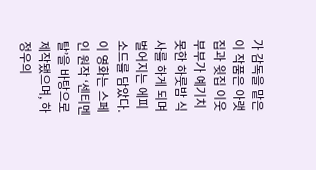가 감독을 맡은 이 작품은 아랫집과 윗집 이웃부부가 예기치 못한 하룻밤 식사를 하게 되며 벌어지는 에피소드를 담았다. 이 영화는 스페인 원작 ‘센티멘탈’을 바탕으로 제작됐으며, 하정우의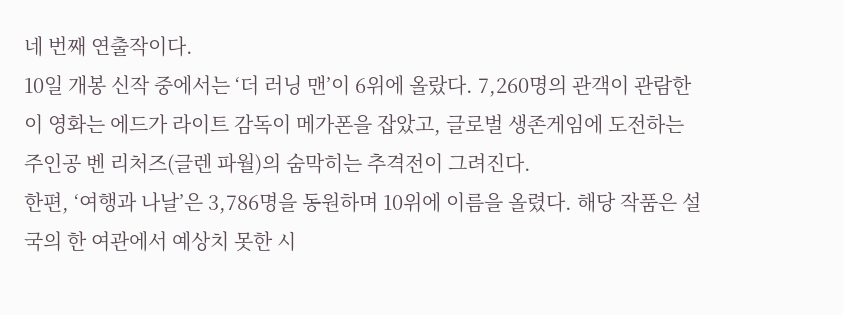네 번째 연출작이다.
10일 개봉 신작 중에서는 ‘더 러닝 맨’이 6위에 올랐다. 7,260명의 관객이 관람한 이 영화는 에드가 라이트 감독이 메가폰을 잡았고, 글로벌 생존게임에 도전하는 주인공 벤 리처즈(글렌 파월)의 숨막히는 추격전이 그려진다.
한편, ‘여행과 나날’은 3,786명을 동원하며 10위에 이름을 올렸다. 해당 작품은 설국의 한 여관에서 예상치 못한 시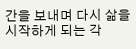간을 보내며 다시 삶을 시작하게 되는 각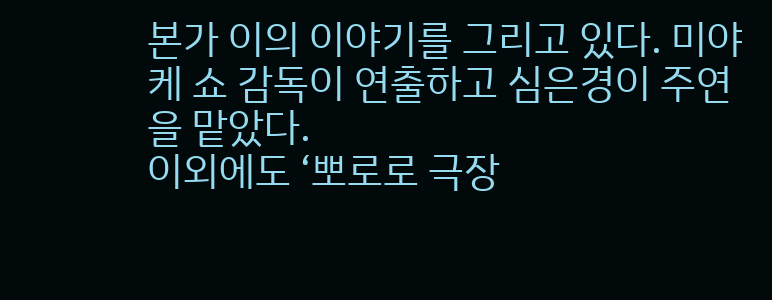본가 이의 이야기를 그리고 있다. 미야케 쇼 감독이 연출하고 심은경이 주연을 맡았다.
이외에도 ‘뽀로로 극장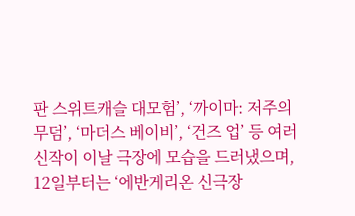판 스위트캐슬 대모험’, ‘까이마: 저주의 무덤’, ‘마더스 베이비’, ‘건즈 업’ 등 여러 신작이 이날 극장에 모습을 드러냈으며, 12일부터는 ‘에반게리온 신극장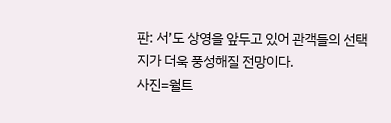판: 서’도 상영을 앞두고 있어 관객들의 선택지가 더욱 풍성해질 전망이다.
사진=월트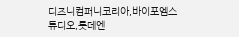디즈니컴퍼니코리아,바이포엠스튜디오,롯데엔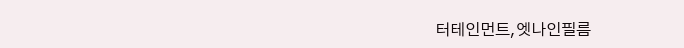터테인먼트,엣나인필름